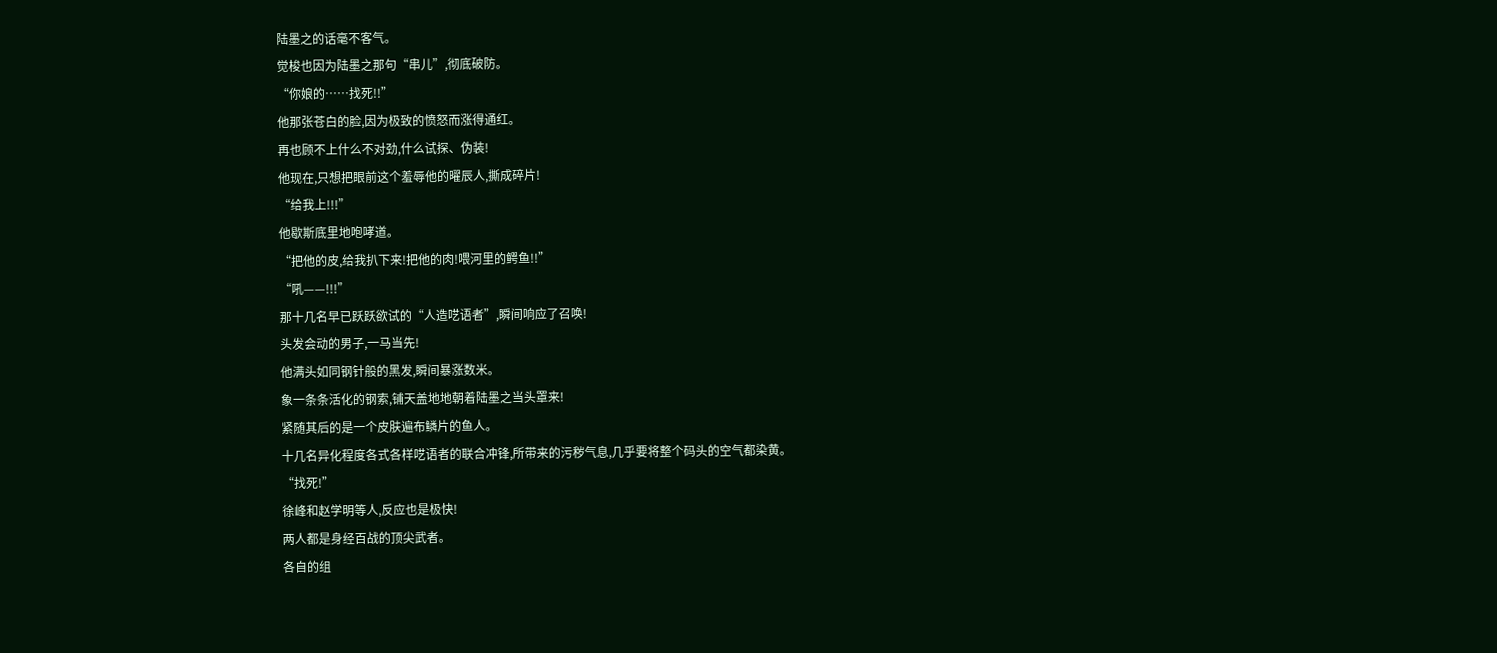陆墨之的话毫不客气。
觉梭也因为陆墨之那句“串儿”,彻底破防。
“你娘的……找死!!”
他那张苍白的脸,因为极致的愤怒而涨得通红。
再也顾不上什么不对劲,什么试探、伪装!
他现在,只想把眼前这个羞辱他的曜辰人,撕成碎片!
“给我上!!!”
他歇斯底里地咆哮道。
“把他的皮,给我扒下来!把他的肉!喂河里的鳄鱼!!”
“吼——!!!”
那十几名早已跃跃欲试的“人造呓语者”,瞬间响应了召唤!
头发会动的男子,一马当先!
他满头如同钢针般的黑发,瞬间暴涨数米。
象一条条活化的钢索,铺天盖地地朝着陆墨之当头罩来!
紧随其后的是一个皮肤遍布鳞片的鱼人。
十几名异化程度各式各样呓语者的联合冲锋,所带来的污秽气息,几乎要将整个码头的空气都染黄。
“找死!”
徐峰和赵学明等人,反应也是极快!
两人都是身经百战的顶尖武者。
各自的组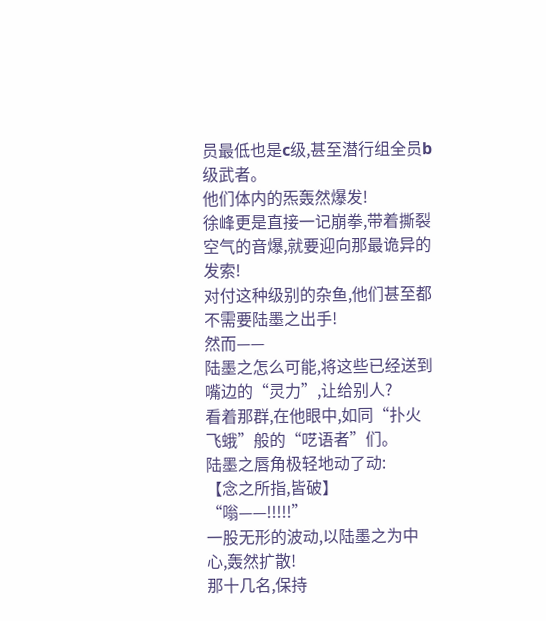员最低也是c级,甚至潜行组全员b级武者。
他们体内的炁轰然爆发!
徐峰更是直接一记崩拳,带着撕裂空气的音爆,就要迎向那最诡异的发索!
对付这种级别的杂鱼,他们甚至都不需要陆墨之出手!
然而——
陆墨之怎么可能,将这些已经送到嘴边的“灵力”,让给别人?
看着那群,在他眼中,如同“扑火飞蛾”般的“呓语者”们。
陆墨之唇角极轻地动了动:
【念之所指,皆破】
“嗡——!!!!!”
一股无形的波动,以陆墨之为中心,轰然扩散!
那十几名,保持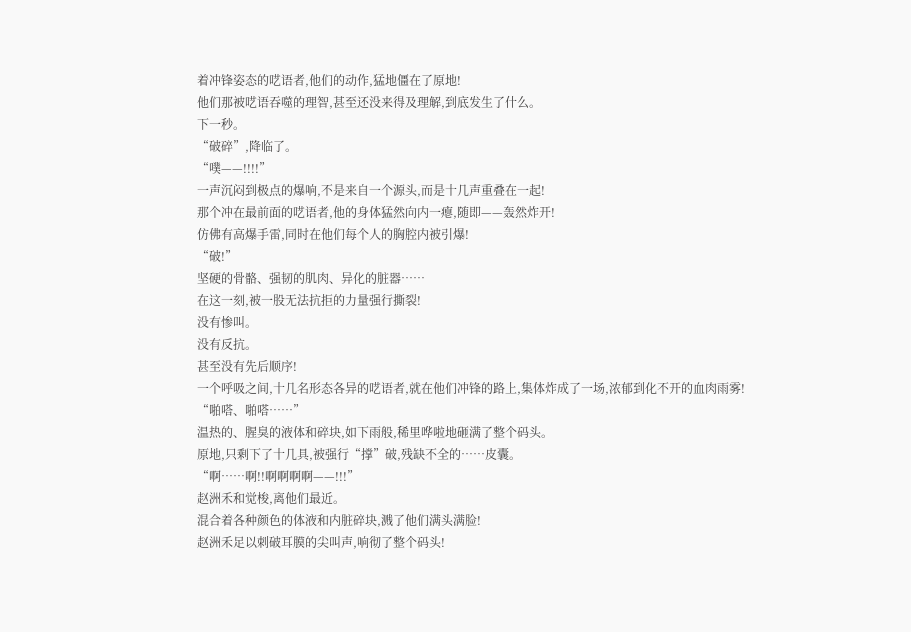着冲锋姿态的呓语者,他们的动作,猛地僵在了原地!
他们那被呓语吞噬的理智,甚至还没来得及理解,到底发生了什么。
下一秒。
“破碎”,降临了。
“噗——!!!!”
一声沉闷到极点的爆响,不是来自一个源头,而是十几声重叠在一起!
那个冲在最前面的呓语者,他的身体猛然向内一瘪,随即——轰然炸开!
仿佛有高爆手雷,同时在他们每个人的胸腔内被引爆!
“破!”
坚硬的骨骼、强韧的肌肉、异化的脏器……
在这一刻,被一股无法抗拒的力量强行撕裂!
没有惨叫。
没有反抗。
甚至没有先后顺序!
一个呼吸之间,十几名形态各异的呓语者,就在他们冲锋的路上,集体炸成了一场,浓郁到化不开的血肉雨雾!
“啪嗒、啪嗒……”
温热的、腥臭的液体和碎块,如下雨般,稀里哗啦地砸满了整个码头。
原地,只剩下了十几具,被强行“撑”破,残缺不全的……皮囊。
“啊……啊!!啊啊啊啊——!!!”
赵洲禾和觉梭,离他们最近。
混合着各种颜色的体液和内脏碎块,溅了他们满头满脸!
赵洲禾足以刺破耳膜的尖叫声,响彻了整个码头!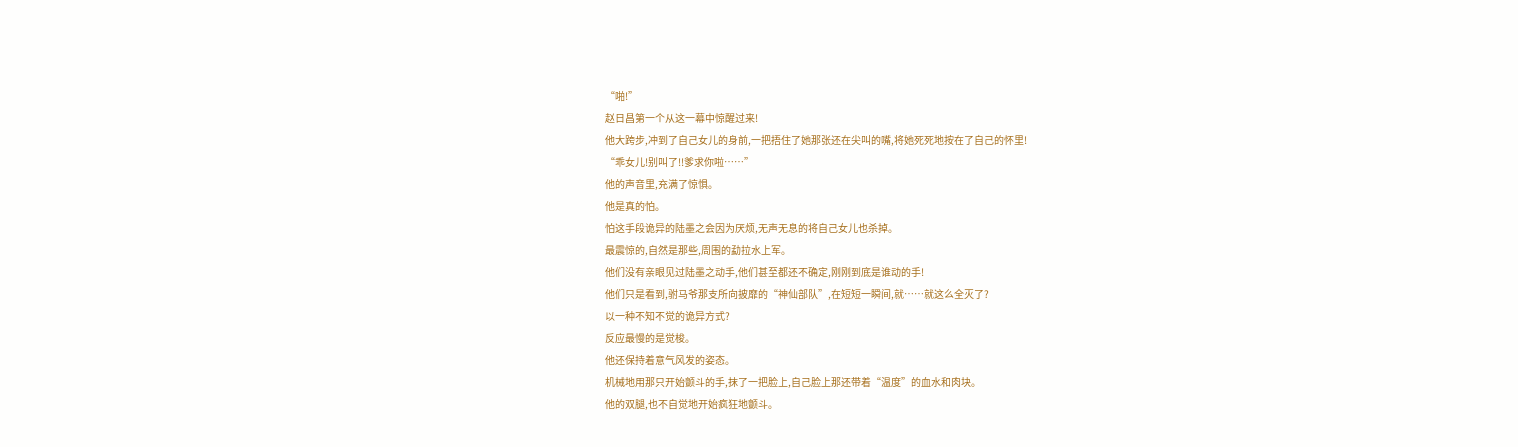“啪!”
赵日昌第一个从这一幕中惊醒过来!
他大跨步,冲到了自己女儿的身前,一把捂住了她那张还在尖叫的嘴,将她死死地按在了自己的怀里!
“乖女儿!别叫了!!爹求你啦……”
他的声音里,充满了惊惧。
他是真的怕。
怕这手段诡异的陆墨之会因为厌烦,无声无息的将自己女儿也杀掉。
最震惊的,自然是那些,周围的勐拉水上军。
他们没有亲眼见过陆墨之动手,他们甚至都还不确定,刚刚到底是谁动的手!
他们只是看到,驸马爷那支所向披靡的“神仙部队”,在短短一瞬间,就……就这么全灭了?
以一种不知不觉的诡异方式?
反应最慢的是觉梭。
他还保持着意气风发的姿态。
机械地用那只开始颤斗的手,抹了一把脸上,自己脸上那还带着“温度”的血水和肉块。
他的双腿,也不自觉地开始疯狂地颤斗。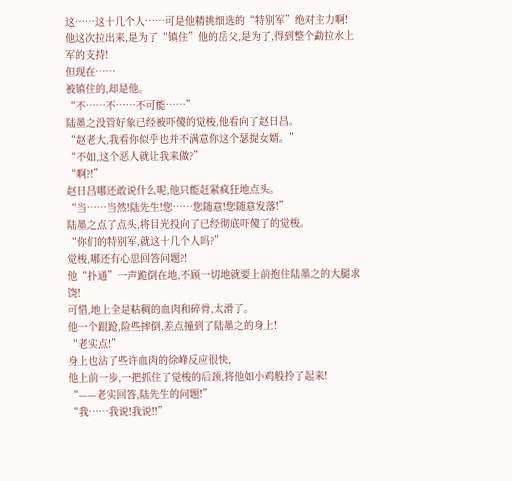这……这十几个人……可是他精挑细选的“特别军”绝对主力啊!
他这次拉出来,是为了“镇住”他的岳父,是为了,得到整个勐拉水上军的支持!
但现在……
被镇住的,却是他。
“不……不……不可能……”
陆墨之没管好象已经被吓傻的觉梭,他看向了赵日昌。
“赵老大,我看你似乎也并不满意你这个瑟提女婿。”
“不如,这个恶人就让我来做?”
“啊?!”
赵日昌哪还敢说什么呢,他只能赶紧疯狂地点头。
“当……当然!陆先生!您……您随意!您随意发落!”
陆墨之点了点头,将目光投向了已经彻底吓傻了的觉梭。
“你们的特别军,就这十几个人吗?”
觉梭,哪还有心思回答问题?!
他“扑通”一声跪倒在地,不顾一切地就要上前抱住陆墨之的大腿求饶!
可惜,地上全是粘稠的血肉和碎骨,太滑了。
他一个跟跄,险些摔倒,差点撞到了陆墨之的身上!
“老实点!”
身上也沾了些许血肉的徐峰反应很快,
他上前一步,一把抓住了觉梭的后颈,将他如小鸡般拎了起来!
“——老实回答,陆先生的问题!”
“我……我说!我说!!”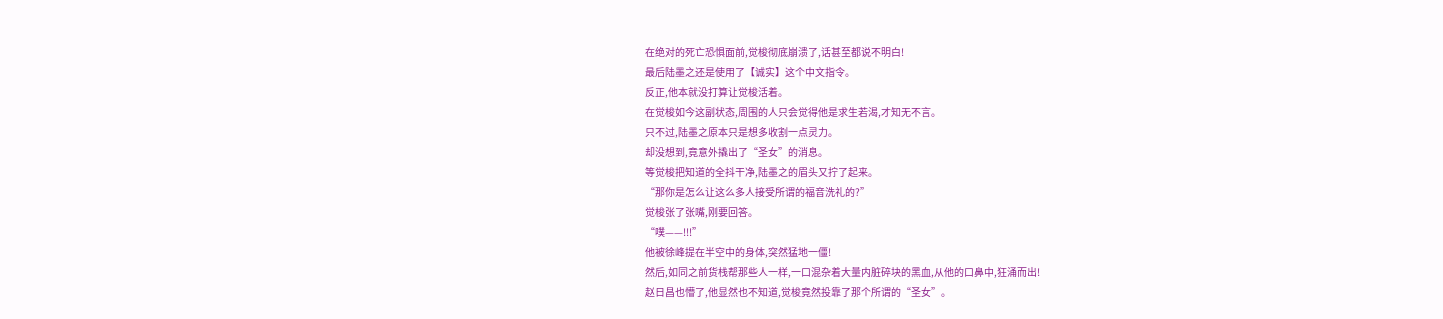在绝对的死亡恐惧面前,觉梭彻底崩溃了,话甚至都说不明白!
最后陆墨之还是使用了【诚实】这个中文指令。
反正,他本就没打算让觉梭活着。
在觉梭如今这副状态,周围的人只会觉得他是求生若渴,才知无不言。
只不过,陆墨之原本只是想多收割一点灵力。
却没想到,竟意外撬出了“圣女”的消息。
等觉梭把知道的全抖干净,陆墨之的眉头又拧了起来。
“那你是怎么让这么多人接受所谓的福音洗礼的?”
觉梭张了张嘴,刚要回答。
“噗——!!!”
他被徐峰提在半空中的身体,突然猛地一僵!
然后,如同之前货栈帮那些人一样,一口混杂着大量内脏碎块的黑血,从他的口鼻中,狂涌而出!
赵日昌也懵了,他显然也不知道,觉梭竟然投靠了那个所谓的“圣女”。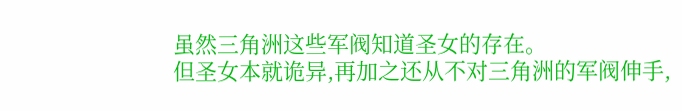虽然三角洲这些军阀知道圣女的存在。
但圣女本就诡异,再加之还从不对三角洲的军阀伸手,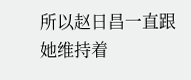所以赵日昌一直跟她维持着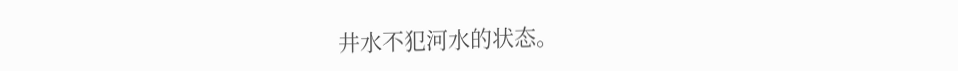井水不犯河水的状态。